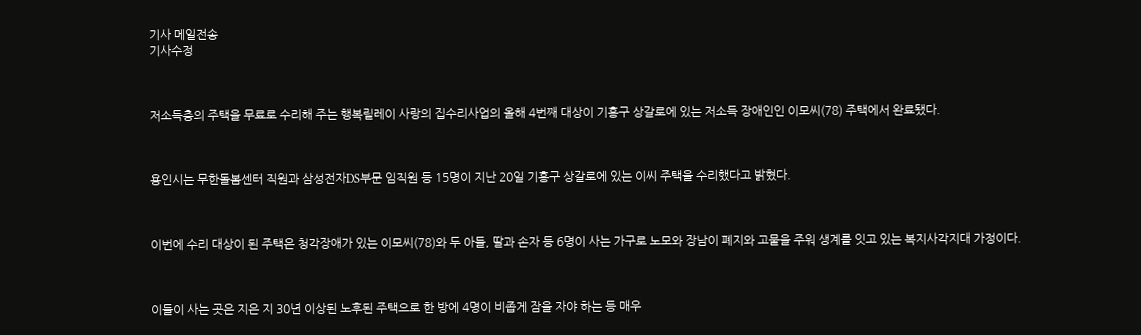기사 메일전송
기사수정



저소득층의 주택을 무료로 수리해 주는 행복릴레이 사랑의 집수리사업의 올해 4번째 대상이 기흥구 상갈로에 있는 저소득 장애인인 이모씨(78) 주택에서 완료됐다.



용인시는 무한돌봄센터 직원과 삼성전자DS부문 임직원 등 15명이 지난 20일 기흥구 상갈로에 있는 이씨 주택을 수리했다고 밝혔다.



이번에 수리 대상이 된 주택은 청각장애가 있는 이모씨(78)와 두 아들, 딸과 손자 등 6명이 사는 가구로 노모와 장남이 폐지와 고물을 주워 생계를 잇고 있는 복지사각지대 가정이다.



이들이 사는 곳은 지은 지 30년 이상된 노후된 주택으로 한 방에 4명이 비좁게 잠을 자야 하는 등 매우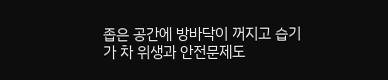좁은 공간에 방바닥이 꺼지고 습기가 차 위생과 안전문제도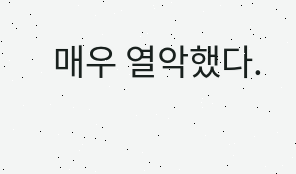매우 열악했다.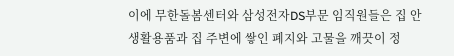이에 무한돌봄센터와 삼성전자DS부문 임직원들은 집 안 생활용품과 집 주변에 쌓인 폐지와 고물을 깨끗이 정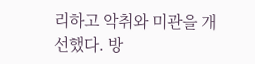리하고 악취와 미관을 개선했다. 방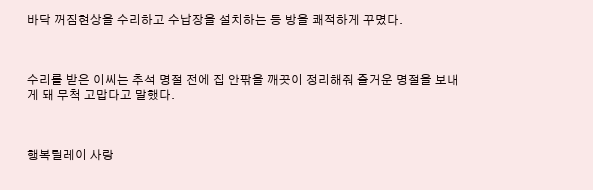바닥 꺼짐현상을 수리하고 수납장을 설치하는 등 방을 쾌적하게 꾸몄다.



수리를 받은 이씨는 추석 명절 전에 집 안팎을 깨끗이 정리해줘 즐거운 명절을 보내게 돼 무척 고맙다고 말했다.



행복릴레이 사랑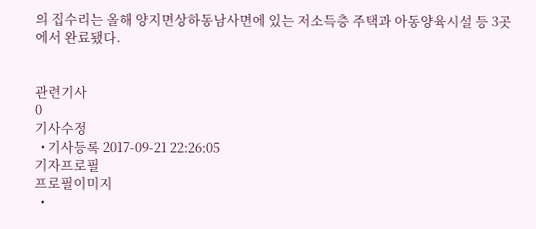의 집수리는 올해 양지면상하동남사면에 있는 저소득층 주택과 아동양육시설 등 3곳에서 완료됐다.


관련기사
0
기사수정
  • 기사등록 2017-09-21 22:26:05
기자프로필
프로필이미지
  •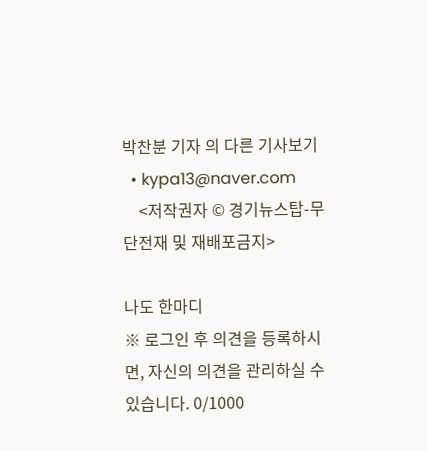박찬분 기자 의 다른 기사보기
  • kypa13@naver.com
    <저작권자 © 경기뉴스탑-무단전재 및 재배포금지>

나도 한마디
※ 로그인 후 의견을 등록하시면, 자신의 의견을 관리하실 수 있습니다. 0/1000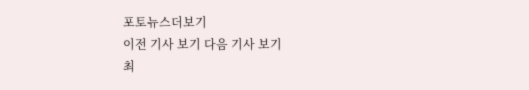포토뉴스더보기
이전 기사 보기 다음 기사 보기
최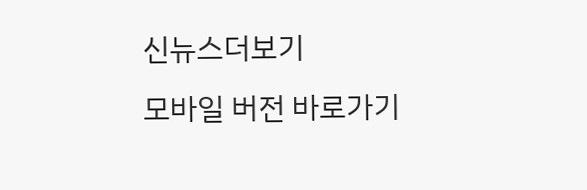신뉴스더보기
모바일 버전 바로가기